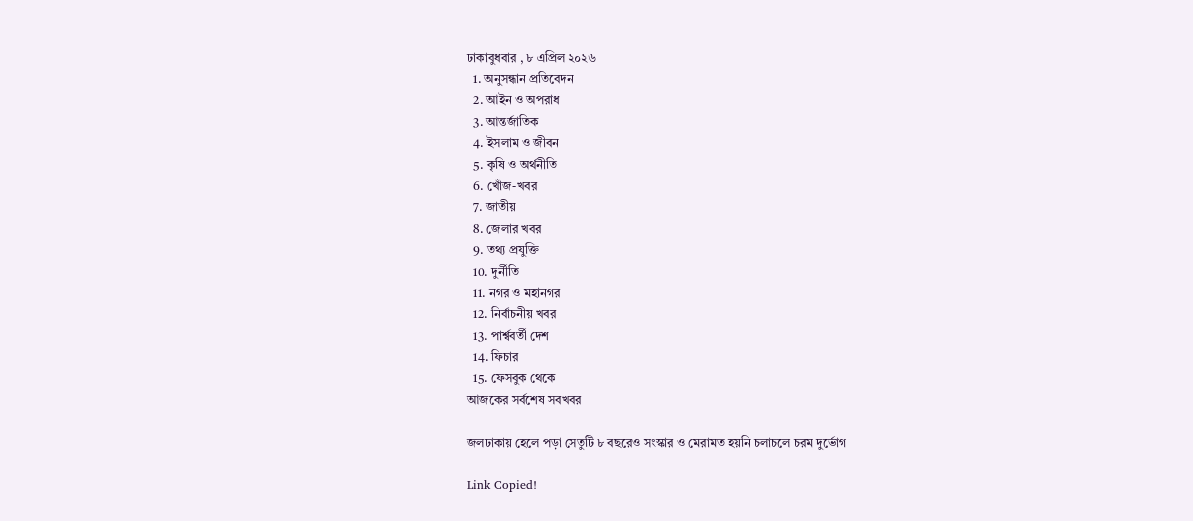ঢাকাবুধবার , ৮ এপ্রিল ২০২৬
  1. অনুসন্ধান প্রতিবেদন
  2. আইন ও অপরাধ
  3. আন্তর্জাতিক
  4. ইসলাম ও জীবন
  5. কৃষি ও অর্থনীতি
  6. খোঁজ-খবর
  7. জাতীয়
  8. জেলার খবর
  9. তথ্য প্রযুক্তি
  10. দুর্নীতি
  11. নগর ও মহানগর
  12. নির্বাচনীয় খবর
  13. পার্শ্ববর্তী দেশ
  14. ফিচার
  15. ফেসবুক থেকে
আজকের সর্বশেষ সবখবর

জলঢাকায় হেলে পড়া সেতুটি ৮ বছরেও সংস্কার ও মেরামত হয়নি চলাচলে চরম দুর্ভোগ

Link Copied!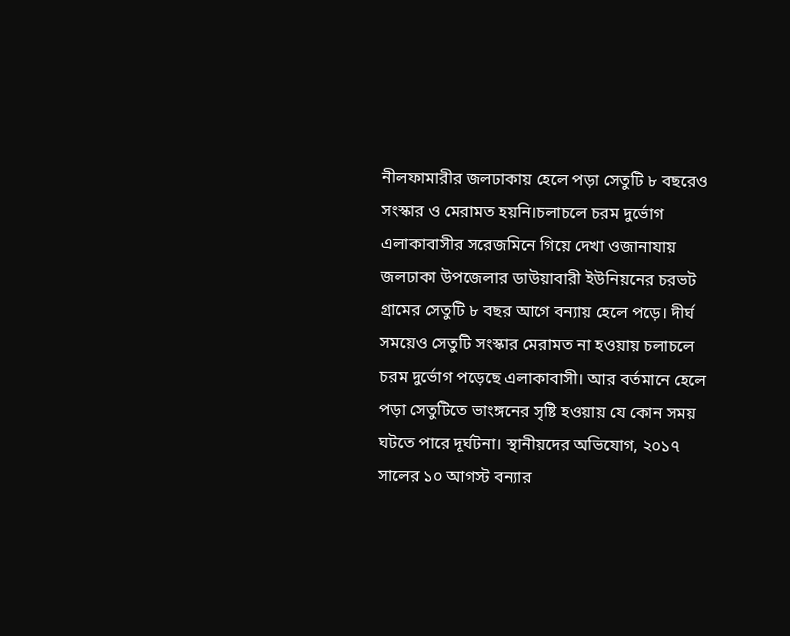নীলফামারীর জলঢাকায় হেলে পড়া সেতুটি ৮ বছরেও সংস্কার ও মেরামত হয়নি।চলাচলে চরম দুর্ভোগ এলাকাবাসীর সরেজমিনে গিয়ে দেখা ওজানাযায় জলঢাকা উপজেলার ডাউয়াবারী ইউনিয়নের চরভট গ্রামের সেতুটি ৮ বছর আগে বন্যায় হেলে পড়ে। দীর্ঘ সময়েও সেতুটি সংস্কার মেরামত না হওয়ায় চলাচলে চরম দুর্ভোগ পড়েছে এলাকাবাসী। আর বর্তমানে হেলে পড়া সেতুটিতে ভাংঙ্গনের সৃষ্টি হওয়ায় যে কোন সময় ঘটতে পারে দূর্ঘটনা। স্থানীয়দের অভিযোগ, ২০১৭ সালের ১০ আগস্ট বন্যার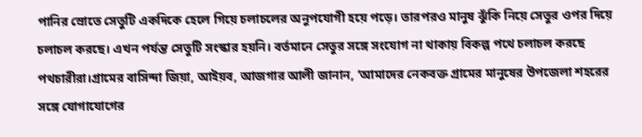পানির স্রোতে সেতুটি একদিকে হেলে গিয়ে চলাচলের অনুপযোগী হয়ে পড়ে। তারপরও মানুষ ঝুঁকি নিয়ে সেতুর ওপর দিয়ে চলাচল করছে। এখন পর্যন্ত সেতুটি সংস্কার হয়নি। বর্তমানে সেতুর সঙ্গে সংযোগ না থাকায় বিকল্প পথে চলাচল করছে পথচারীরা।গ্রামের বাসিন্দা জিয়া, আইয়ব, আজগার আলী জানান, ‘আমাদের নেকবক্ত গ্রামের মানুষের উপজেলা শহরের সঙ্গে যোগাযোগের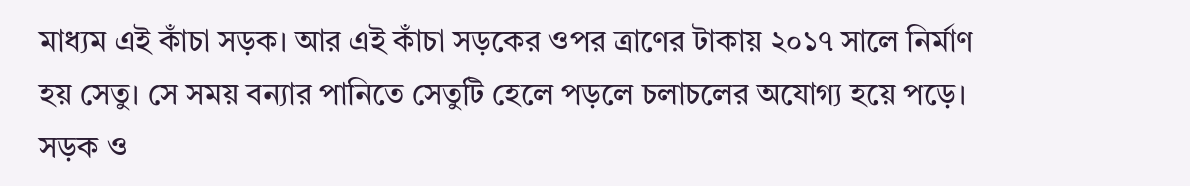মাধ্যম এই কাঁচা সড়ক। আর এই কাঁচা সড়কের ওপর ত্রাণের টাকায় ২০১৭ সালে নির্মাণ হয় সেতু। সে সময় বন্যার পানিতে সেতুটি হেলে পড়লে চলাচলের অযোগ্য হয়ে পড়ে। সড়ক ও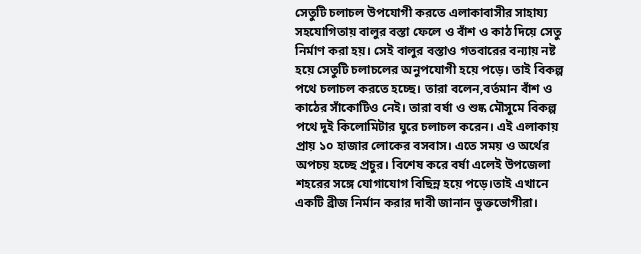সেতুটি চলাচল উপযোগী করতে এলাকাবাসীর সাহায্য সহযোগিতায় বালুর বস্তা ফেলে ও বাঁশ ও কাঠ দিয়ে সেতু নির্মাণ করা হয়। সেই বালুর বস্তাও গতবারের বন্যায় নষ্ট হয়ে সেতুটি চলাচলের অনুপযোগী হয়ে পড়ে। তাই বিকল্প পথে চলাচল করতে হচ্ছে। তারা বলেন,বর্তমান বাঁশ ও কাঠের সাঁকোটিও নেই। তারা বর্ষা ও শুষ্ক মৌসুমে বিকল্প পথে দুই কিলোমিটার ঘুরে চলাচল করেন। এই এলাকায় প্রায় ১০ হাজার লোকের বসবাস। এতে সময় ও অর্থের অপচয় হচ্ছে প্রচুর। বিশেষ করে বর্ষা এলেই উপজেলা শহরের সঙ্গে যোগাযোগ বিছিন্ন হয়ে পড়ে।তাই এখানে একটি ব্রীজ নির্মান করার দাবী জানান ভুক্তভোগীরা।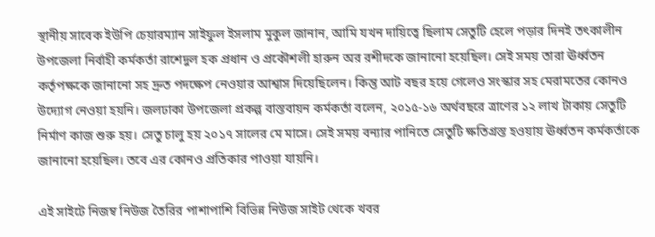স্থানীয় সাবেক ইউপি চেয়ারম্যান সাইফুল ইসলাম মুকুল জানান, আমি যখন দায়িত্বে ছিলাম সেতুটি হেলে পড়ার দিনই তৎকালীন উপজেলা নির্বাহী কর্মকর্তা রাশেদুল হক প্রধান ও প্রকৌশলী হারুন অর রশীদকে জানানো হয়েছিল। সেই সময় তারা ঊর্ধ্বতন কর্তৃপক্ষকে জানানো সহ দ্রুত পদক্ষেপ নেওয়ার আশ্বাস দিয়েছিলেন। কিন্তু আট বছর হয়ে গেলেও সংস্কার সহ মেরামতের কোনও উদ্যোগ নেওয়া হয়নি। জলঢাকা উপজেলা প্রকল্প বাস্তবায়ন কর্মকর্তা বলেন, ২০১৫-১৬ অর্থবছরে ত্রাণের ১২ লাখ টাকায় সেতুটি নির্মাণ কাজ শুরু হয়। সেতু চালু হয় ২০১৭ সালের মে মাসে। সেই সময় বন্যার পানিতে সেতুটি ক্ষতিগ্রস্ত হওয়ায় ঊর্ধ্বতন কর্মকর্তাকে জানানো হয়েছিল। তবে এর কোনও প্রতিকার পাওয়া যায়নি।

এই সাইটে নিজম্ব নিউজ তৈরির পাশাপাশি বিভিন্ন নিউজ সাইট থেকে খবর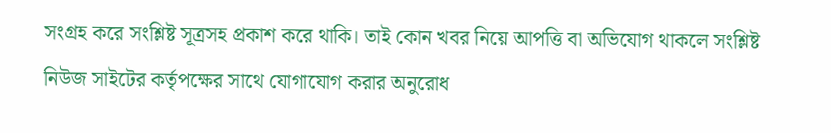সংগ্রহ করে সংশ্লিষ্ট সূত্রসহ প্রকাশ করে থাকি। তাই কোন খবর নিয়ে আপত্তি বা অভিযোগ থাকলে সংশ্লিষ্ট নিউজ সাইটের কর্তৃপক্ষের সাথে যোগাযোগ করার অনুরোধ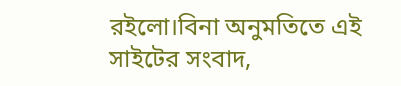রইলো।বিনা অনুমতিতে এই সাইটের সংবাদ,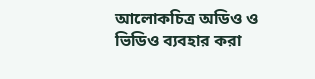আলোকচিত্র অডিও ও ভিডিও ব্যবহার করা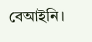বেআইনি।